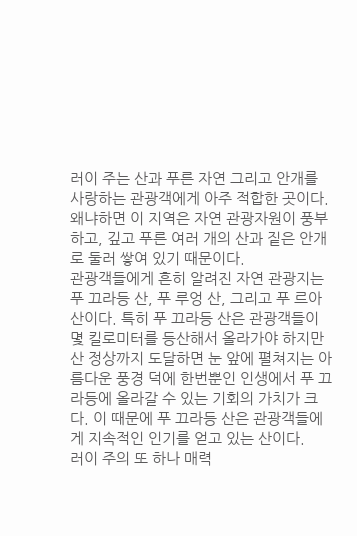러이 주는 산과 푸른 자연 그리고 안개를 사랑하는 관광객에게 아주 적합한 곳이다. 왜냐하면 이 지역은 자연 관광자원이 풍부하고, 깊고 푸른 여러 개의 산과 짙은 안개로 둘러 쌓여 있기 때문이다.
관광객들에게 흔히 알려진 자연 관광지는 푸 끄라등 산, 푸 루엉 산, 그리고 푸 르아 산이다. 특히 푸 끄라등 산은 관광객들이 몇 킬로미터를 등산해서 올라가야 하지만 산 정상까지 도달하면 눈 앞에 펼쳐지는 아름다운 풍경 덕에 한번뿐인 인생에서 푸 끄라등에 올라갈 수 있는 기회의 가치가 크다. 이 때문에 푸 끄라등 산은 관광객들에게 지속적인 인기를 얻고 있는 산이다.
러이 주의 또 하나 매력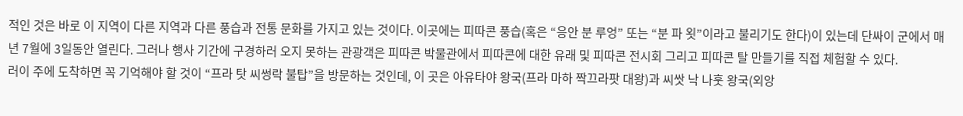적인 것은 바로 이 지역이 다른 지역과 다른 풍습과 전통 문화를 가지고 있는 것이다. 이곳에는 피따콘 풍습(혹은 “응안 분 루엉” 또는 “분 파 욋”이라고 불리기도 한다)이 있는데 단싸이 군에서 매년 7월에 3일동안 열린다. 그러나 행사 기간에 구경하러 오지 못하는 관광객은 피따콘 박물관에서 피따콘에 대한 유래 및 피따콘 전시회 그리고 피따콘 탈 만들기를 직접 체험할 수 있다.
러이 주에 도착하면 꼭 기억해야 할 것이 “프라 탓 씨썽락 불탑”을 방문하는 것인데, 이 곳은 아유타야 왕국(프라 마하 짝끄라팟 대왕)과 씨쌋 낙 나훗 왕국(외앙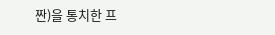짠)을 통치한 프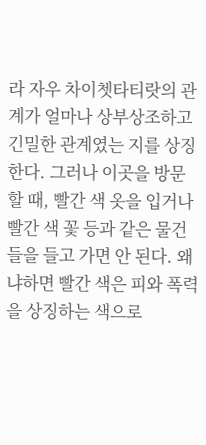라 자우 차이쳇타티랏의 관계가 얼마나 상부상조하고 긴밀한 관계였는 지를 상징한다. 그러나 이곳을 방문할 때, 빨간 색 옷을 입거나 빨간 색 꽃 등과 같은 물건들을 들고 가면 안 된다. 왜냐하면 빨간 색은 피와 폭력을 상징하는 색으로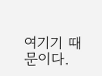여기기 때문이다.